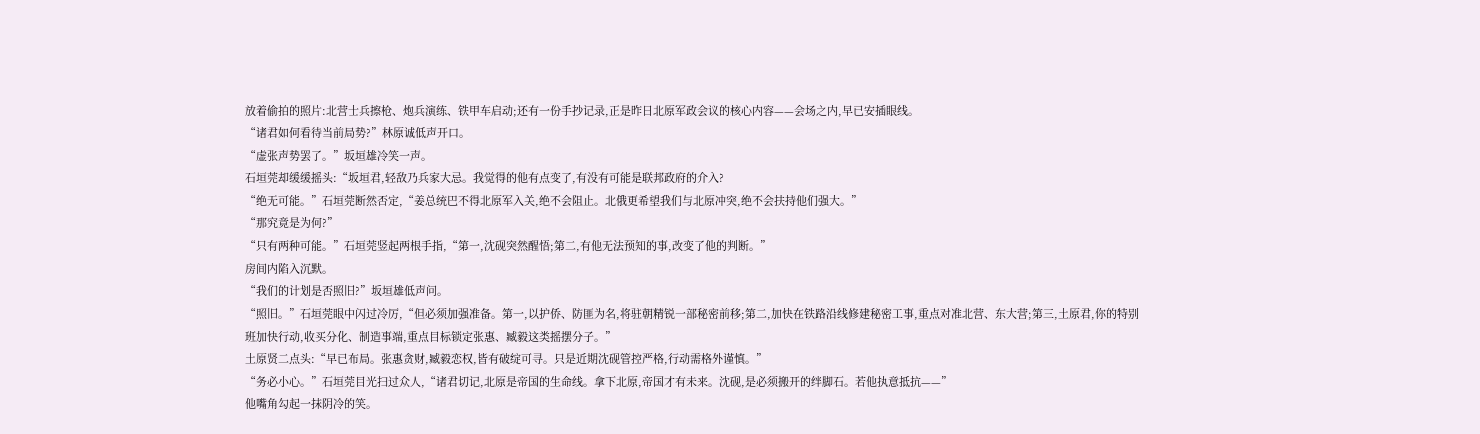放着偷拍的照片:北营士兵擦枪、炮兵演练、铁甲车启动;还有一份手抄记录,正是昨日北原军政会议的核心内容——会场之内,早已安插眼线。
“诸君如何看待当前局势?”林原诚低声开口。
“虚张声势罢了。”坂垣雄冷笑一声。
石垣莞却缓缓摇头:“坂垣君,轻敌乃兵家大忌。我觉得的他有点变了,有没有可能是联邦政府的介入?
“绝无可能。”石垣莞断然否定,“姜总统巴不得北原军入关,绝不会阻止。北俄更希望我们与北原冲突,绝不会扶持他们强大。”
“那究竟是为何?”
“只有两种可能。”石垣莞竖起两根手指,“第一,沈砚突然醒悟;第二,有他无法预知的事,改变了他的判断。”
房间内陷入沉默。
“我们的计划是否照旧?”坂垣雄低声问。
“照旧。”石垣莞眼中闪过冷厉,“但必须加强准备。第一,以护侨、防匪为名,将驻朝精锐一部秘密前移;第二,加快在铁路沿线修建秘密工事,重点对准北营、东大营;第三,土原君,你的特别班加快行动,收买分化、制造事端,重点目标锁定张惠、臧毅这类摇摆分子。”
土原贤二点头:“早已布局。张惠贪财,臧毅恋权,皆有破绽可寻。只是近期沈砚管控严格,行动需格外谨慎。”
“务必小心。”石垣莞目光扫过众人,“诸君切记,北原是帝国的生命线。拿下北原,帝国才有未来。沈砚,是必须搬开的绊脚石。若他执意抵抗——”
他嘴角勾起一抹阴冷的笑。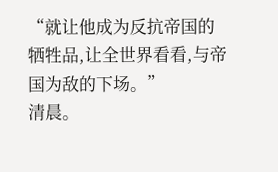“就让他成为反抗帝国的牺牲品,让全世界看看,与帝国为敌的下场。”
清晨。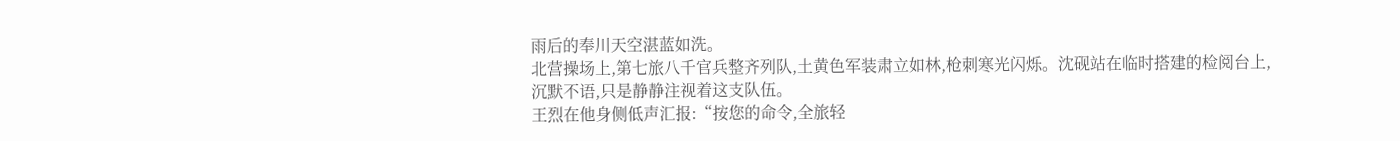雨后的奉川天空湛蓝如洗。
北营操场上,第七旅八千官兵整齐列队,土黄色军装肃立如林,枪刺寒光闪烁。沈砚站在临时搭建的检阅台上,沉默不语,只是静静注视着这支队伍。
王烈在他身侧低声汇报:“按您的命令,全旅轻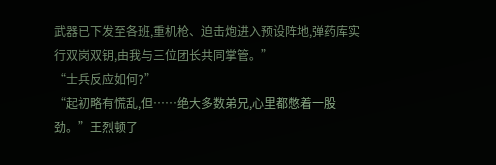武器已下发至各班,重机枪、迫击炮进入预设阵地,弹药库实行双岗双钥,由我与三位团长共同掌管。”
“士兵反应如何?”
“起初略有慌乱,但……绝大多数弟兄,心里都憋着一股劲。”王烈顿了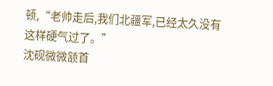顿,“老帅走后,我们北疆军,已经太久没有这样硬气过了。”
沈砚微微颔首